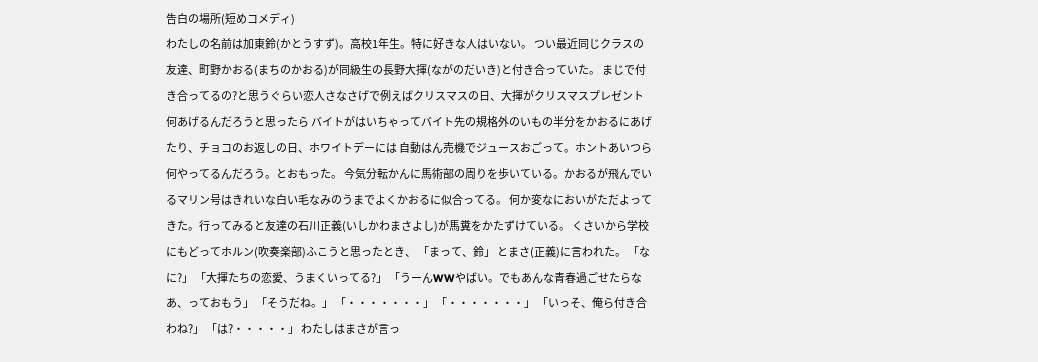告白の場所(短めコメディ)
わたしの名前は加東鈴(かとうすず)。高校1年生。特に好きな人はいない。 つい最近同じクラスの友達、町野かおる(まちのかおる)が同級生の長野大揮(ながのだいき)と付き合っていた。 まじで付き合ってるの?と思うぐらい恋人さなさげで例えばクリスマスの日、大揮がクリスマスプレゼント何あげるんだろうと思ったら バイトがはいちゃってバイト先の規格外のいもの半分をかおるにあげたり、チョコのお返しの日、ホワイトデーには 自動はん売機でジュースおごって。ホントあいつら何やってるんだろう。とおもった。 今気分転かんに馬術部の周りを歩いている。かおるが飛んでいるマリン号はきれいな白い毛なみのうまでよくかおるに似合ってる。 何か変なにおいがただよってきた。行ってみると友達の石川正義(いしかわまさよし)が馬糞をかたずけている。 くさいから学校にもどってホルン(吹奏楽部)ふこうと思ったとき、 「まって、鈴」 とまさ(正義)に言われた。 「なに?」 「大揮たちの恋愛、うまくいってる?」 「うーんWWやばい。でもあんな青春過ごせたらなあ、っておもう」 「そうだね。」 「・・・・・・・」 「・・・・・・・」 「いっそ、俺ら付き合わね?」 「は?・・・・・」 わたしはまさが言っ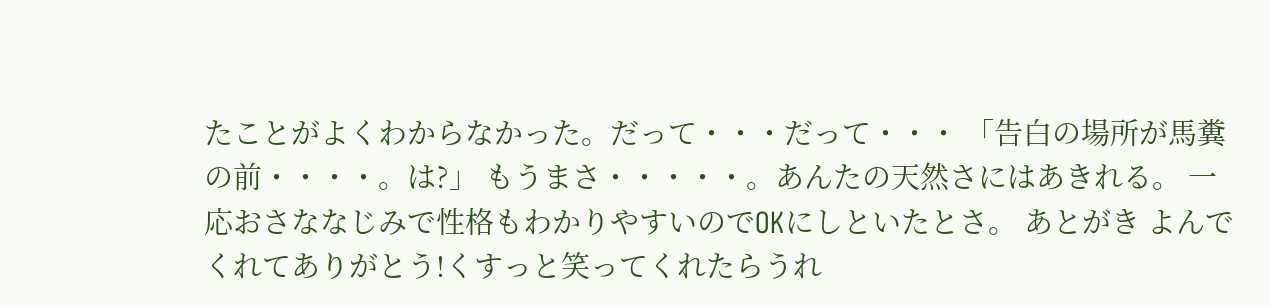たことがよくわからなかった。だって・・・だって・・・ 「告白の場所が馬糞の前・・・・。は?」 もうまさ・・・・・。あんたの天然さにはあきれる。 一応おさななじみで性格もわかりやすいのでOKにしといたとさ。 あとがき よんでくれてありがとう!くすっと笑ってくれたらうれ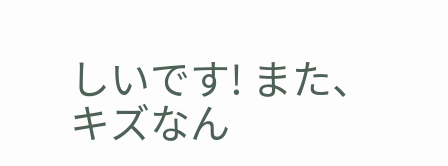しいです! また、キズなん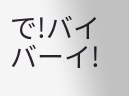で!バイバーイ!